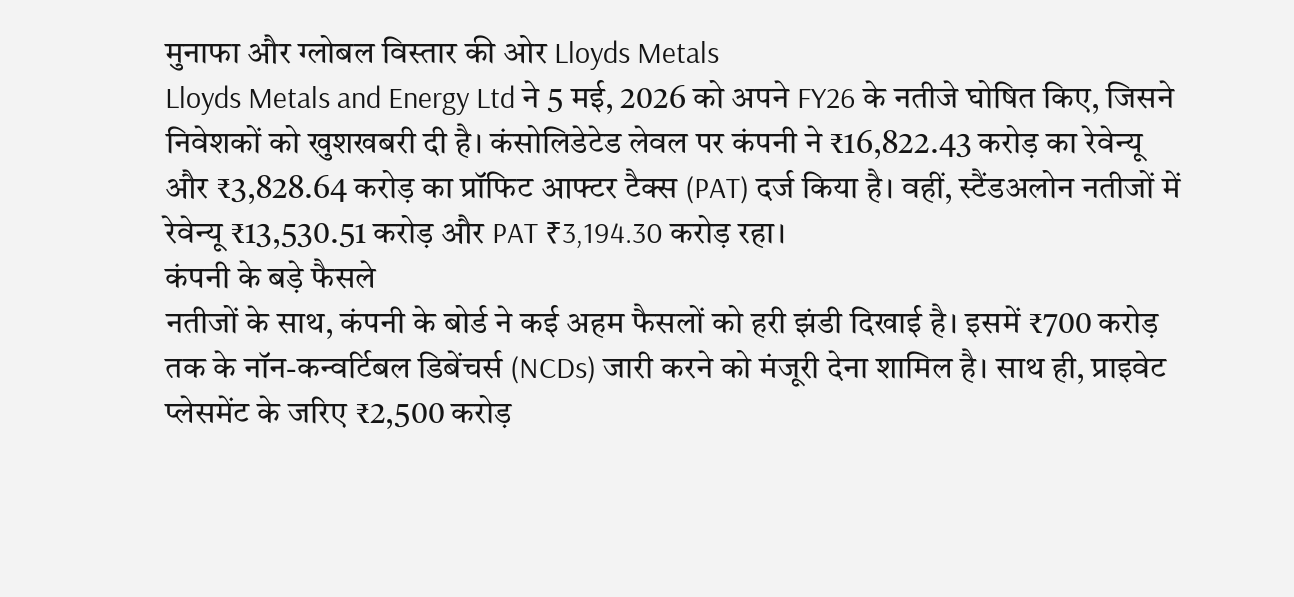मुनाफा और ग्लोबल विस्तार की ओर Lloyds Metals
Lloyds Metals and Energy Ltd ने 5 मई, 2026 को अपने FY26 के नतीजे घोषित किए, जिसने निवेशकों को खुशखबरी दी है। कंसोलिडेटेड लेवल पर कंपनी ने ₹16,822.43 करोड़ का रेवेन्यू और ₹3,828.64 करोड़ का प्रॉफिट आफ्टर टैक्स (PAT) दर्ज किया है। वहीं, स्टैंडअलोन नतीजों में रेवेन्यू ₹13,530.51 करोड़ और PAT ₹3,194.30 करोड़ रहा।
कंपनी के बड़े फैसले
नतीजों के साथ, कंपनी के बोर्ड ने कई अहम फैसलों को हरी झंडी दिखाई है। इसमें ₹700 करोड़ तक के नॉन-कन्वर्टिबल डिबेंचर्स (NCDs) जारी करने को मंजूरी देना शामिल है। साथ ही, प्राइवेट प्लेसमेंट के जरिए ₹2,500 करोड़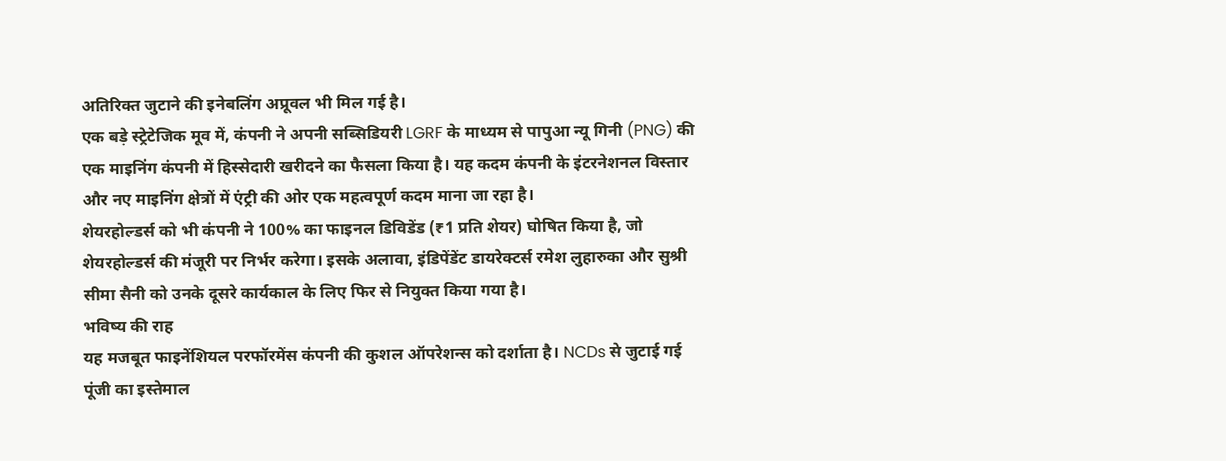अतिरिक्त जुटाने की इनेबलिंग अप्रूवल भी मिल गई है।
एक बड़े स्ट्रेटेजिक मूव में, कंपनी ने अपनी सब्सिडियरी LGRF के माध्यम से पापुआ न्यू गिनी (PNG) की एक माइनिंग कंपनी में हिस्सेदारी खरीदने का फैसला किया है। यह कदम कंपनी के इंटरनेशनल विस्तार और नए माइनिंग क्षेत्रों में एंट्री की ओर एक महत्वपूर्ण कदम माना जा रहा है।
शेयरहोल्डर्स को भी कंपनी ने 100% का फाइनल डिविडेंड (₹1 प्रति शेयर) घोषित किया है, जो शेयरहोल्डर्स की मंजूरी पर निर्भर करेगा। इसके अलावा, इंडिपेंडेंट डायरेक्टर्स रमेश लुहारुका और सुश्री सीमा सैनी को उनके दूसरे कार्यकाल के लिए फिर से नियुक्त किया गया है।
भविष्य की राह
यह मजबूत फाइनेंशियल परफॉरमेंस कंपनी की कुशल ऑपरेशन्स को दर्शाता है। NCDs से जुटाई गई पूंजी का इस्तेमाल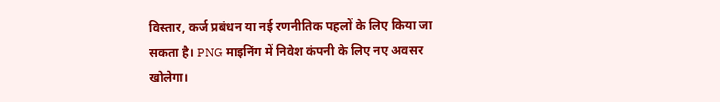विस्तार, कर्ज प्रबंधन या नई रणनीतिक पहलों के लिए किया जा सकता है। PNG माइनिंग में निवेश कंपनी के लिए नए अवसर खोलेगा।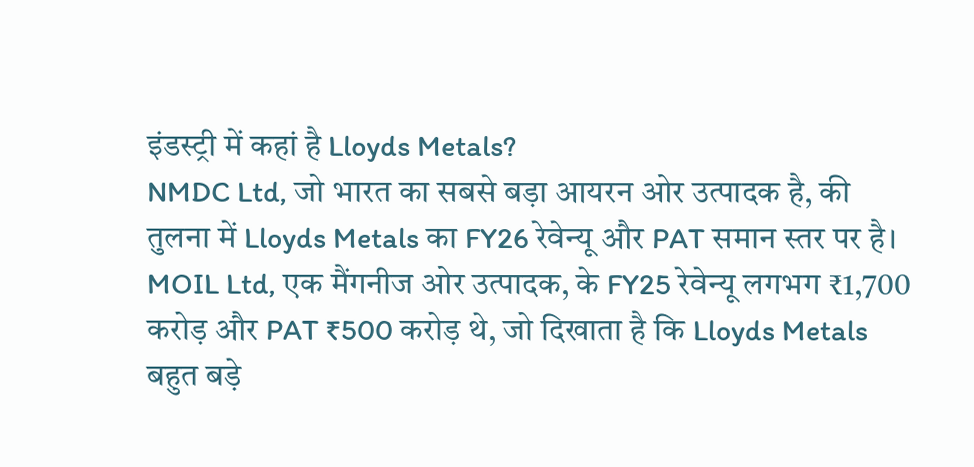इंडस्ट्री में कहां है Lloyds Metals?
NMDC Ltd, जो भारत का सबसे बड़ा आयरन ओर उत्पादक है, की तुलना में Lloyds Metals का FY26 रेवेन्यू और PAT समान स्तर पर है। MOIL Ltd, एक मैंगनीज ओर उत्पादक, के FY25 रेवेन्यू लगभग ₹1,700 करोड़ और PAT ₹500 करोड़ थे, जो दिखाता है कि Lloyds Metals बहुत बड़े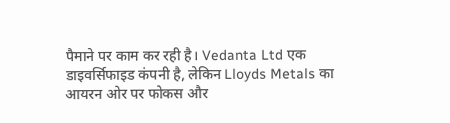पैमाने पर काम कर रही है। Vedanta Ltd एक डाइवर्सिफाइड कंपनी है, लेकिन Lloyds Metals का आयरन ओर पर फोकस और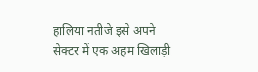हालिया नतीजे इसे अपने सेक्टर में एक अहम खिलाड़ी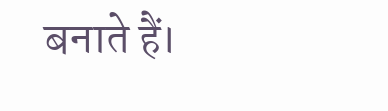बनाते हैं।